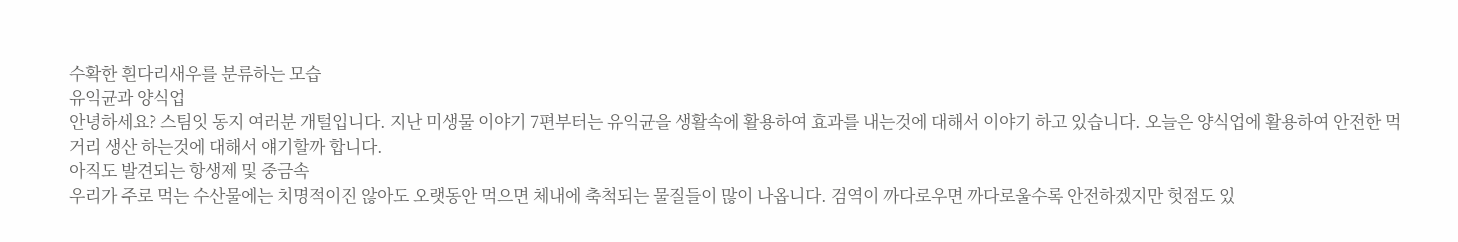수확한 흰다리새우를 분류하는 모습
유익균과 양식업
안녕하세요? 스팀잇 동지 여러분 개털입니다. 지난 미생물 이야기 7편부터는 유익균을 생활속에 활용하여 효과를 내는것에 대해서 이야기 하고 있습니다. 오늘은 양식업에 활용하여 안전한 먹거리 생산 하는것에 대해서 얘기할까 합니다.
아직도 발견되는 항생제 및 중금속
우리가 주로 먹는 수산물에는 치명적이진 않아도 오랫동안 먹으면 체내에 축척되는 물질들이 많이 나옵니다. 검역이 까다로우면 까다로울수록 안전하겠지만 헛점도 있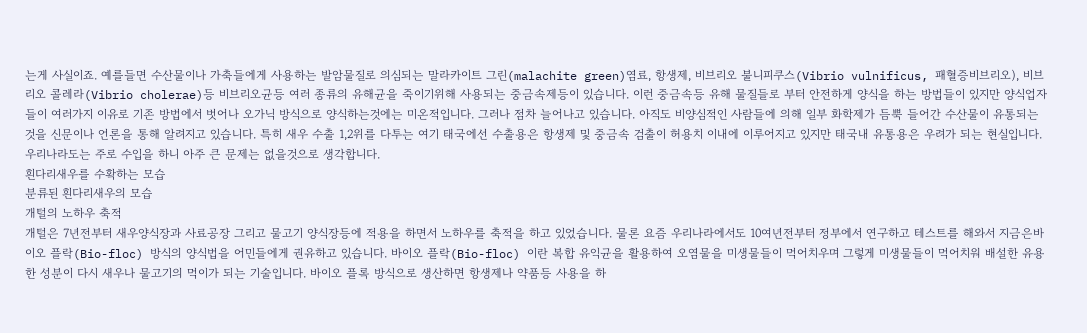는게 사실이죠. 예를들면 수산물이나 가축들에게 사용하는 발암물질로 의심되는 말라카이트 그린(malachite green)염료, 항생제, 비브리오 불니피쿠스(Vibrio vulnificus, 패혈증비브리오), 비브리오 콜레라(Vibrio cholerae)등 비브리오균등 여러 종류의 유해균을 죽이기위해 사용되는 중금속제등이 있습니다. 이런 중금속등 유해 물질들로 부터 안전하게 양식을 하는 방법들이 있지만 양식업자들이 여러가지 이유로 기존 방법에서 벗어나 오가닉 방식으로 양식하는것에는 미온적입니다. 그러나 점차 늘어나고 있습니다. 아직도 비양심적인 사람들에 의해 일부 화학제가 듬뿍 들어간 수산물이 유통되는것을 신문이나 언론을 통해 알려지고 있습니다. 특히 새우 수출 1,2위를 다투는 여기 태국에선 수출용은 항생제 및 중금속 검출이 허용치 이내에 이루어지고 있지만 태국내 유통용은 우려가 되는 현실입니다. 우리나라도는 주로 수입을 하니 아주 큰 문제는 없을것으로 생각합니다.
흰다리새우를 수확하는 모습
분류된 흰다리새우의 모습
개털의 노하우 축적
개털은 7년전부터 새우양식장과 사료공장 그리고 물고기 양식장등에 적용을 하면서 노하우를 축적을 하고 있었습니다. 물론 요즘 우리나라에서도 10여년전부터 정부에서 연구하고 테스트를 해와서 지금은바이오 플락(Bio-floc) 방식의 양식법을 어민들에게 권유하고 있습니다. 바이오 플락(Bio-floc) 이란 복합 유익균을 활용하여 오염물을 미생물들이 먹어치우며 그렇게 미생물들이 먹어치워 배설한 유용한 성분이 다시 새우나 물고기의 먹이가 되는 기술입니다. 바이오 플록 방식으로 생산하면 항생제나 약품등 사용을 하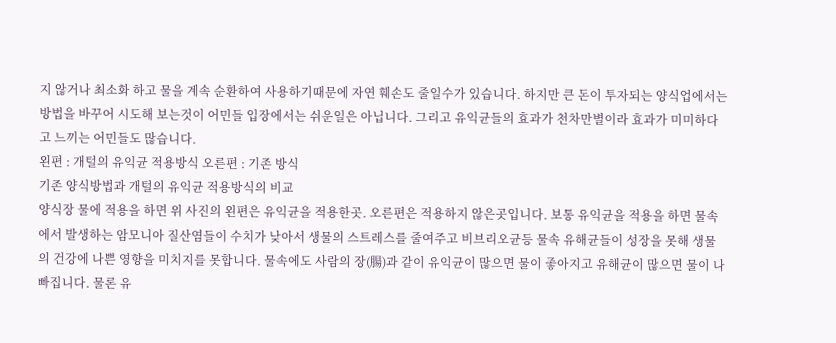지 않거나 최소화 하고 물을 계속 순환하여 사용하기때문에 자연 훼손도 줄일수가 있습니다. 하지만 큰 돈이 투자되는 양식업에서는 방법을 바꾸어 시도해 보는것이 어민들 입장에서는 쉬운일은 아닙니다. 그리고 유익균들의 효과가 천차만별이라 효과가 미미하다고 느끼는 어민들도 많습니다.
왼편 : 개털의 유익균 적용방식 오른편 : 기존 방식
기존 양식방법과 개털의 유익균 적용방식의 비교
양식장 물에 적용을 하면 위 사진의 왼편은 유익균을 적용한곳. 오른편은 적용하지 않은곳입니다. 보통 유익균을 적용을 하면 물속에서 발생하는 암모니아 질산염들이 수치가 낮아서 생물의 스트레스를 줄여주고 비브리오균등 물속 유해균들이 성장을 못해 생물의 건강에 나쁜 영향을 미치지를 못합니다. 물속에도 사람의 장(腸)과 같이 유익균이 많으면 물이 좋아지고 유해균이 많으면 물이 나빠집니다. 물론 유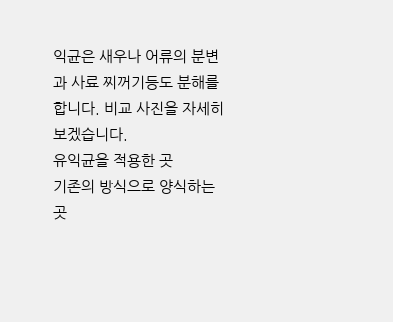익균은 새우나 어류의 분변과 사료 찌꺼기등도 분해를 합니다. 비교 사진을 자세히 보겠습니다.
유익균을 적용한 곳
기존의 방식으로 양식하는 곳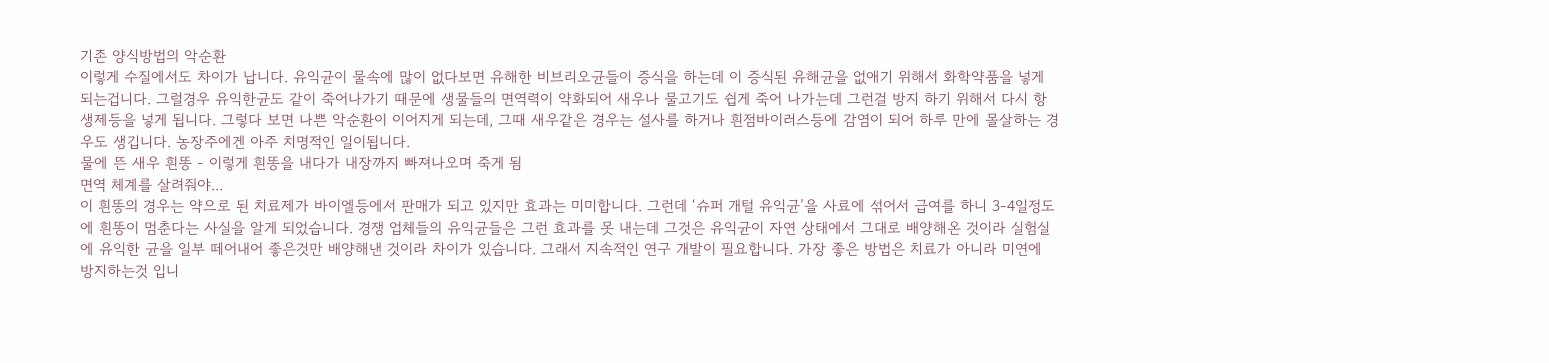기존 양식방법의 악순환
이렇게 수질에서도 차이가 납니다. 유익균이 물속에 많이 없다보면 유해한 비브리오균들이 증식을 하는데 이 증식된 유해균을 없애기 위해서 화학약품을 넣게 되는겁니다. 그럴경우 유익한균도 같이 죽어나가기 때문에 생물들의 면역력이 약화되어 새우나 물고기도 쉽게 죽어 나가는데 그런걸 방지 하기 위해서 다시 항생제등을 넣게 됩니다. 그렇다 보면 나쁜 악순환이 이어지게 되는데, 그때 새우같은 경우는 설사를 하거나 흰점바이러스등에 감염이 되어 하루 만에 몰살하는 경우도 생깁니다. 농장주에겐 아주 치명적인 일이됩니다.
물에 뜬 새우 흰똥 - 이렇게 흰똥을 내다가 내장까지 빠져나오며 죽게 됨
면역 체계를 살려줘야...
이 흰똥의 경우는 약으로 된 치료제가 바이엘등에서 판매가 되고 있지만 효과는 미미합니다. 그런데 ‘슈퍼 개털 유익균’을 사료에 섞어서 급여를 하니 3-4일정도에 흰똥이 멈춘다는 사실을 알게 되었습니다. 경쟁 업체들의 유익균들은 그런 효과를 못 내는데 그것은 유익균이 자연 상태에서 그대로 배양해온 것이라 실험실에 유익한 균을 일부 떼어내어 좋은것만 배양해낸 것이라 차이가 있습니다. 그래서 지속적인 연구 개발이 필요합니다. 가장 좋은 방법은 치료가 아니라 미연에 방지하는것 입니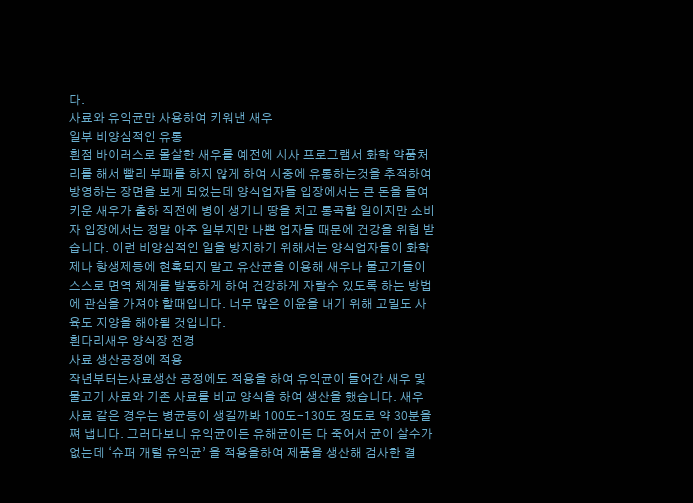다.
사료와 유익균만 사용하여 키워낸 새우
일부 비양심적인 유통
흰점 바이러스로 몰살한 새우를 예전에 시사 프로그램서 화학 약품처리를 해서 빨리 부패를 하지 않게 하여 시중에 유통하는것을 추적하여 방영하는 장면을 보게 되었는데 양식업자들 입장에서는 큰 돈을 들여 키운 새우가 출하 직전에 병이 생기니 땅을 치고 통곡할 일이지만 소비자 입장에서는 정말 아주 일부지만 나쁜 업자들 때문에 건강을 위협 받습니다. 이런 비양심적인 일을 방지하기 위해서는 양식업자들이 화학제나 항생제등에 현혹되지 말고 유산균을 이용해 새우나 물고기들이 스스로 면역 체계를 발동하게 하여 건강하게 자랄수 있도록 하는 방법에 관심을 가져야 할때입니다. 너무 많은 이윤을 내기 위해 고밀도 사육도 지양을 해야될 것입니다.
흰다리새우 양식장 전경
사료 생산공정에 적용
작년부터는사료생산 공정에도 적용을 하여 유익균이 들어간 새우 및 물고기 사료와 기존 사료를 비교 양식을 하여 생산을 했습니다. 새우 사료 같은 경우는 병균등이 생길까봐 100도-130도 정도로 약 30분을 쪄 냅니다. 그러다보니 유익균이든 유해균이든 다 죽어서 균이 살수가 없는데 ‘슈퍼 개털 유익균’ 을 적용을하여 제품을 생산해 검사한 결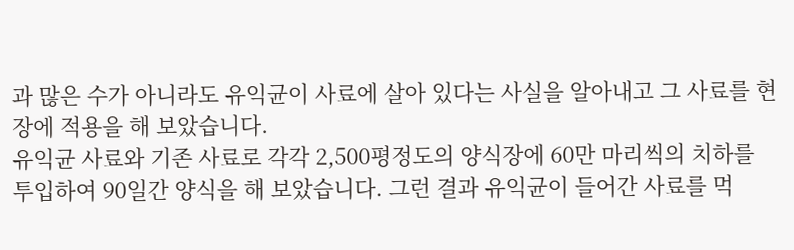과 많은 수가 아니라도 유익균이 사료에 살아 있다는 사실을 알아내고 그 사료를 현장에 적용을 해 보았습니다.
유익균 사료와 기존 사료로 각각 2,500평정도의 양식장에 60만 마리씩의 치하를 투입하여 90일간 양식을 해 보았습니다. 그런 결과 유익균이 들어간 사료를 먹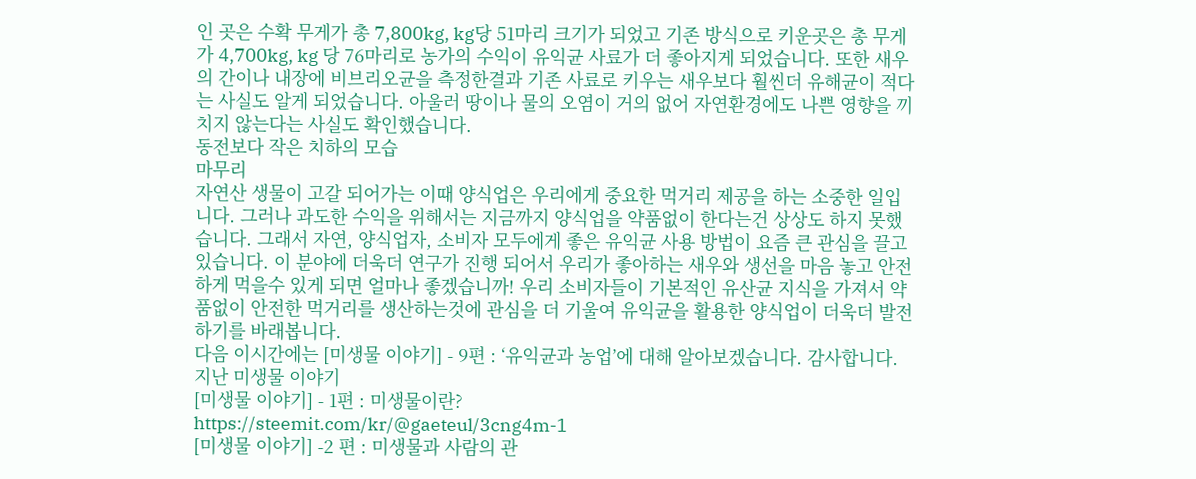인 곳은 수확 무게가 총 7,800kg, kg당 51마리 크기가 되었고 기존 방식으로 키운곳은 총 무게가 4,700kg, kg 당 76마리로 농가의 수익이 유익균 사료가 더 좋아지게 되었습니다. 또한 새우의 간이나 내장에 비브리오균을 측정한결과 기존 사료로 키우는 새우보다 훨씬더 유해균이 적다는 사실도 알게 되었습니다. 아울러 땅이나 물의 오염이 거의 없어 자연환경에도 나쁜 영향을 끼치지 않는다는 사실도 확인했습니다.
동전보다 작은 치하의 모습
마무리
자연산 생물이 고갈 되어가는 이때 양식업은 우리에게 중요한 먹거리 제공을 하는 소중한 일입니다. 그러나 과도한 수익을 위해서는 지금까지 양식업을 약품없이 한다는건 상상도 하지 못했습니다. 그래서 자연, 양식업자, 소비자 모두에게 좋은 유익균 사용 방법이 요즘 큰 관심을 끌고 있습니다. 이 분야에 더욱더 연구가 진행 되어서 우리가 좋아하는 새우와 생선을 마음 놓고 안전하게 먹을수 있게 되면 얼마나 좋겠습니까! 우리 소비자들이 기본적인 유산균 지식을 가져서 약품없이 안전한 먹거리를 생산하는것에 관심을 더 기울여 유익균을 활용한 양식업이 더욱더 발전하기를 바래봅니다.
다음 이시간에는 [미생물 이야기] - 9편 : ‘유익균과 농업’에 대해 알아보겠습니다. 감사합니다.
지난 미생물 이야기
[미생물 이야기] - 1편 : 미생물이란?
https://steemit.com/kr/@gaeteul/3cng4m-1
[미생물 이야기] -2 편 : 미생물과 사람의 관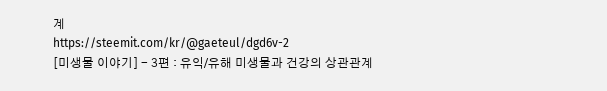계
https://steemit.com/kr/@gaeteul/dgd6v-2
[미생물 이야기] - 3편 : 유익/유해 미생물과 건강의 상관관계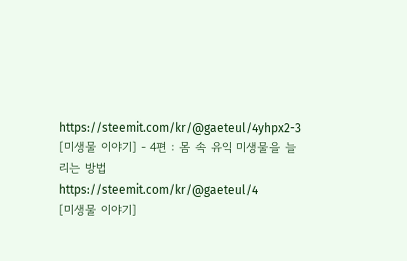https://steemit.com/kr/@gaeteul/4yhpx2-3
[미생물 이야기] - 4편 : 몸 속 유익 미생물을 늘리는 방법
https://steemit.com/kr/@gaeteul/4
[미생물 이야기]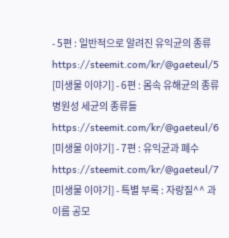- 5편 : 일반적으로 알려진 유익균의 종류
https://steemit.com/kr/@gaeteul/5
[미생물 이야기] - 6편 : 몸속 유해균의 종류 병원성 세균의 종류들
https://steemit.com/kr/@gaeteul/6
[미생물 이야기] - 7편 : 유익균과 폐수
https://steemit.com/kr/@gaeteul/7
[미생물 이야기] - 특별 부록 : 자랑질^^ 과 이름 공모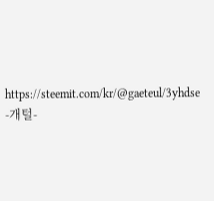https://steemit.com/kr/@gaeteul/3yhdse
-개털-